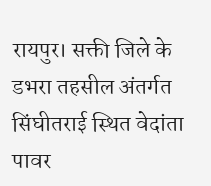रायपुर। सक्ती जिले के डभरा तहसील अंतर्गत सिंघीतराई स्थित वेदांता पावर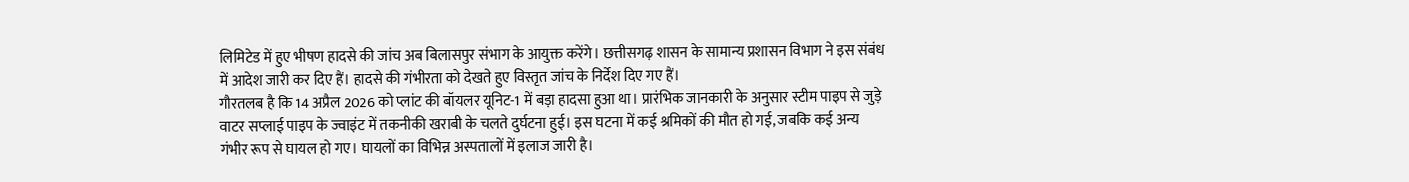लिमिटेड में हुए भीषण हादसे की जांच अब बिलासपुर संभाग के आयुक्त करेंगे। छत्तीसगढ़ शासन के सामान्य प्रशासन विभाग ने इस संबंध में आदेश जारी कर दिए हैं। हादसे की गंभीरता को देखते हुए विस्तृत जांच के निर्देश दिए गए हैं।
गौरतलब है कि 14 अप्रैल 2026 को प्लांट की बॉयलर यूनिट-1 में बड़ा हादसा हुआ था। प्रारंभिक जानकारी के अनुसार स्टीम पाइप से जुड़े वाटर सप्लाई पाइप के ज्वाइंट में तकनीकी खराबी के चलते दुर्घटना हुई। इस घटना में कई श्रमिकों की मौत हो गई, जबकि कई अन्य गंभीर रूप से घायल हो गए। घायलों का विभिन्न अस्पतालों में इलाज जारी है।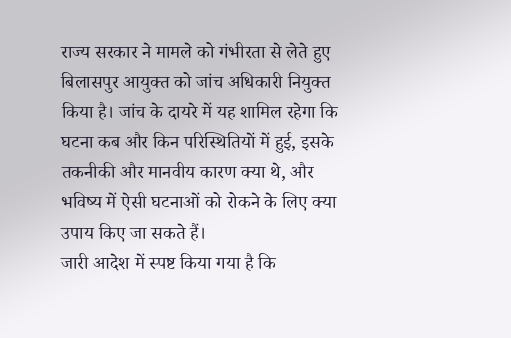राज्य सरकार ने मामले को गंभीरता से लेते हुए बिलासपुर आयुक्त को जांच अधिकारी नियुक्त किया है। जांच के दायरे में यह शामिल रहेगा कि घटना कब और किन परिस्थितियों में हुई, इसके तकनीकी और मानवीय कारण क्या थे, और भविष्य में ऐसी घटनाओं को रोकने के लिए क्या उपाय किए जा सकते हैं।
जारी आदेश में स्पष्ट किया गया है कि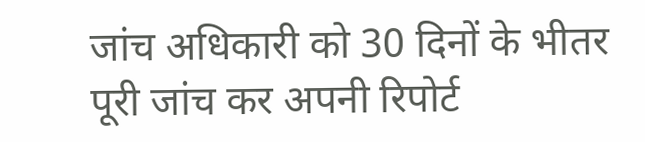जांच अधिकारी को 30 दिनों के भीतर पूरी जांच कर अपनी रिपोर्ट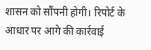शासन को सौंपनी होगी। रिपोर्ट के आधार पर आगे की कार्रवाई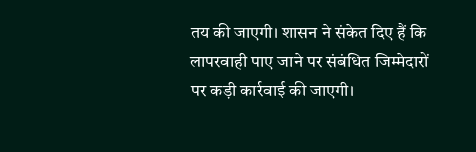तय की जाएगी। शासन ने संकेत दिए हैं कि लापरवाही पाए जाने पर संबंधित जिम्मेदारों पर कड़ी कार्रवाई की जाएगी।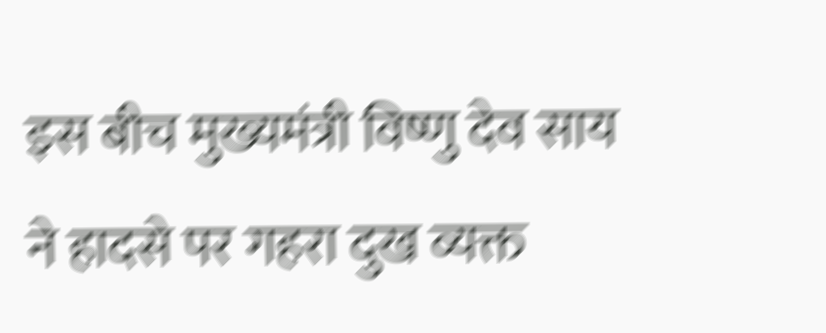इस बीच मुख्यमंत्री विष्णु देव साय ने हादसे पर गहरा दुख व्यक्त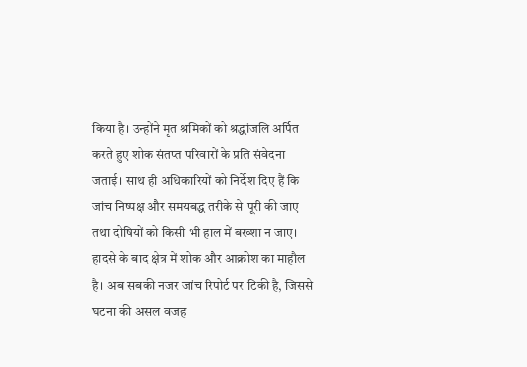किया है। उन्होंने मृत श्रमिकों को श्रद्धांजलि अर्पित करते हुए शोक संतप्त परिवारों के प्रति संवेदना जताई। साथ ही अधिकारियों को निर्देश दिए हैं कि जांच निष्पक्ष और समयबद्ध तरीके से पूरी की जाए तथा दोषियों को किसी भी हाल में बख्शा न जाए।
हादसे के बाद क्षेत्र में शोक और आक्रोश का माहौल है। अब सबकी नजर जांच रिपोर्ट पर टिकी है, जिससे घटना की असल वजह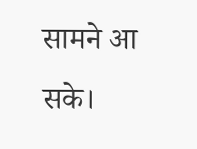सामने आ सके।